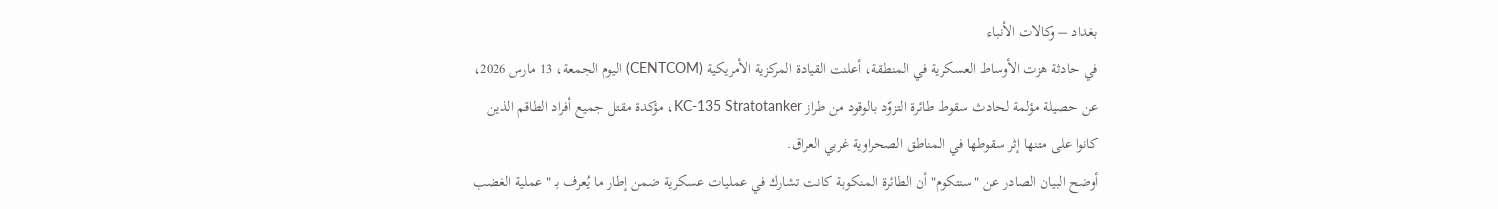بغداد – وكالات الأنباء
في حادثة هزت الأوساط العسكرية في المنطقة، أعلنت القيادة المركزية الأمريكية (CENTCOM) اليوم الجمعة، 13 مارس 2026، عن حصيلة مؤلمة لحادث سقوط طائرة التزوّد بالوقود من طراز KC-135 Stratotanker، مؤكدة مقتل جميع أفراد الطاقم الذين كانوا على متنها إثر سقوطها في المناطق الصحراوية غربي العراق.
أوضح البيان الصادر عن "سنتكوم" أن الطائرة المنكوبة كانت تشارك في عمليات عسكرية ضمن إطار ما يُعرف بـ "عملية الغضب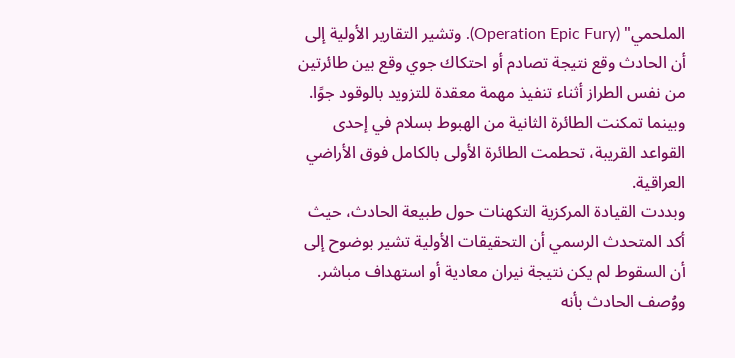الملحمي" (Operation Epic Fury). وتشير التقارير الأولية إلى أن الحادث وقع نتيجة تصادم أو احتكاك جوي وقع بين طائرتين من نفس الطراز أثناء تنفيذ مهمة معقدة للتزويد بالوقود جوًا. وبينما تمكنت الطائرة الثانية من الهبوط بسلام في إحدى القواعد القريبة، تحطمت الطائرة الأولى بالكامل فوق الأراضي العراقية.
وبددت القيادة المركزية التكهنات حول طبيعة الحادث، حيث أكد المتحدث الرسمي أن التحقيقات الأولية تشير بوضوح إلى أن السقوط لم يكن نتيجة نيران معادية أو استهداف مباشر. ووُصف الحادث بأنه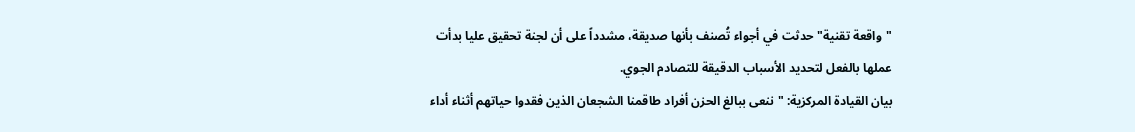"واقعة تقنية" حدثت في أجواء تُصنف بأنها صديقة، مشدداً على أن لجنة تحقيق عليا بدأت عملها بالفعل لتحديد الأسباب الدقيقة للتصادم الجوي.
بيان القيادة المركزية: "ننعى ببالغ الحزن أفراد طاقمنا الشجعان الذين فقدوا حياتهم أثناء أداء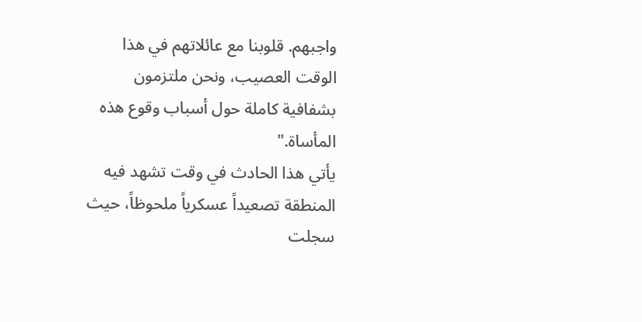واجبهم. قلوبنا مع عائلاتهم في هذا الوقت العصيب، ونحن ملتزمون بشفافية كاملة حول أسباب وقوع هذه المأساة."
يأتي هذا الحادث في وقت تشهد فيه المنطقة تصعيداً عسكرياً ملحوظاً، حيث سجلت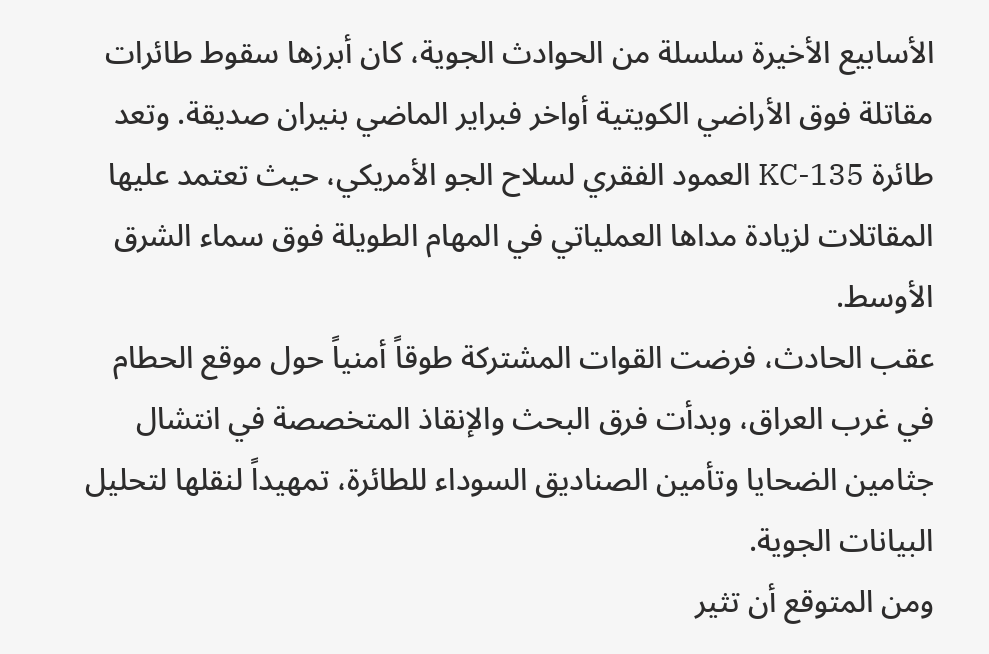الأسابيع الأخيرة سلسلة من الحوادث الجوية، كان أبرزها سقوط طائرات مقاتلة فوق الأراضي الكويتية أواخر فبراير الماضي بنيران صديقة. وتعد طائرة KC-135 العمود الفقري لسلاح الجو الأمريكي، حيث تعتمد عليها المقاتلات لزيادة مداها العملياتي في المهام الطويلة فوق سماء الشرق الأوسط.
عقب الحادث، فرضت القوات المشتركة طوقاً أمنياً حول موقع الحطام في غرب العراق، وبدأت فرق البحث والإنقاذ المتخصصة في انتشال جثامين الضحايا وتأمين الصناديق السوداء للطائرة، تمهيداً لنقلها لتحليل البيانات الجوية.
ومن المتوقع أن تثير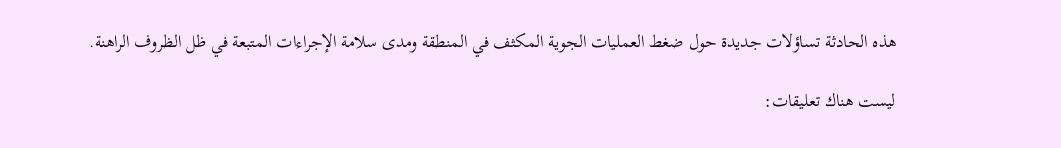هذه الحادثة تساؤلات جديدة حول ضغط العمليات الجوية المكثف في المنطقة ومدى سلامة الإجراءات المتبعة في ظل الظروف الراهنة.

ليست هناك تعليقات: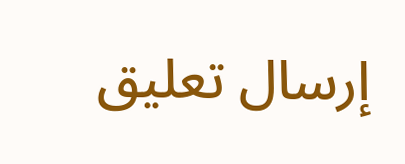إرسال تعليق